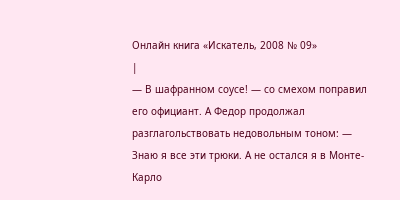Онлайн книга «Искатель, 2008 № 09»
|
— В шафранном соусе! — со смехом поправил его официант. А Федор продолжал разглагольствовать недовольным тоном: — Знаю я все эти трюки. А не остался я в Монте-Карло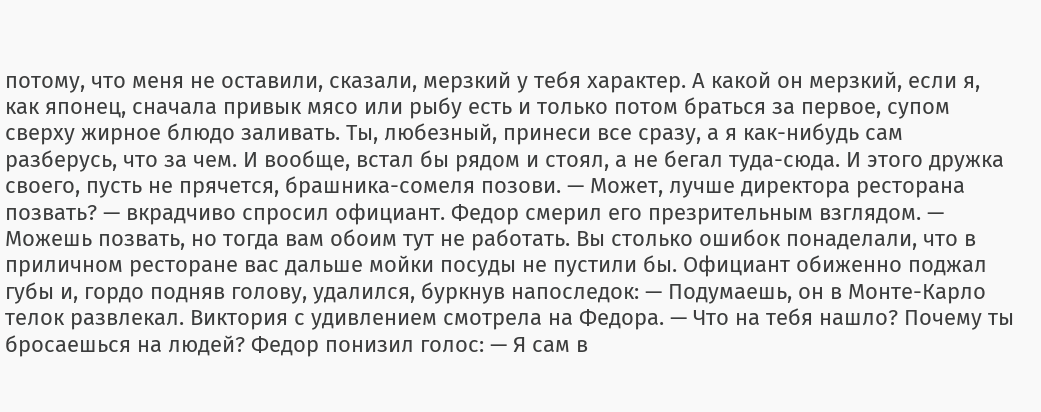потому, что меня не оставили, сказали, мерзкий у тебя характер. А какой он мерзкий, если я, как японец, сначала привык мясо или рыбу есть и только потом браться за первое, супом сверху жирное блюдо заливать. Ты, любезный, принеси все сразу, а я как-нибудь сам разберусь, что за чем. И вообще, встал бы рядом и стоял, а не бегал туда-сюда. И этого дружка своего, пусть не прячется, брашника-сомеля позови. — Может, лучше директора ресторана позвать? — вкрадчиво спросил официант. Федор смерил его презрительным взглядом. — Можешь позвать, но тогда вам обоим тут не работать. Вы столько ошибок понаделали, что в приличном ресторане вас дальше мойки посуды не пустили бы. Официант обиженно поджал губы и, гордо подняв голову, удалился, буркнув напоследок: — Подумаешь, он в Монте-Карло телок развлекал. Виктория с удивлением смотрела на Федора. — Что на тебя нашло? Почему ты бросаешься на людей? Федор понизил голос: — Я сам в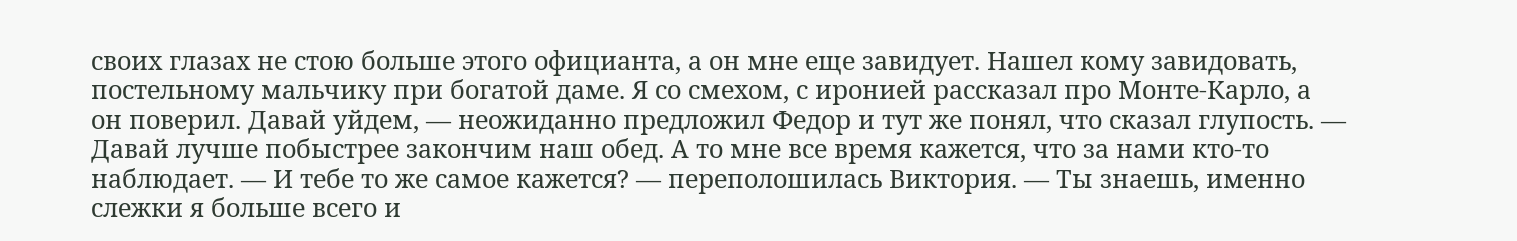своих глазах не стою больше этого официанта, а он мне еще завидует. Нашел кому завидовать, постельному мальчику при богатой даме. Я со смехом, с иронией рассказал про Монте-Карло, а он поверил. Давай уйдем, — неожиданно предложил Федор и тут же понял, что сказал глупость. — Давай лучше побыстрее закончим наш обед. А то мне все время кажется, что за нами кто-то наблюдает. — И тебе то же самое кажется? — переполошилась Виктория. — Ты знаешь, именно слежки я больше всего и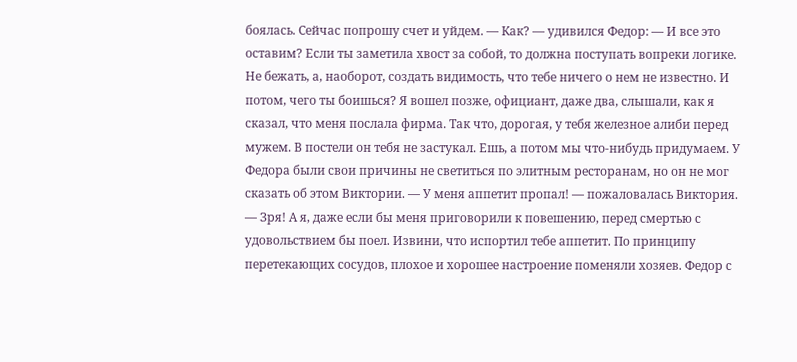боялась. Сейчас попрошу счет и уйдем. — Как? — удивился Федор: — И все это оставим? Если ты заметила хвост за собой, то должна поступать вопреки логике. Не бежать, а, наоборот, создать видимость, что тебе ничего о нем не известно. И потом, чего ты боишься? Я вошел позже, официант, даже два, слышали, как я сказал, что меня послала фирма. Так что, дорогая, у тебя железное алиби перед мужем. В постели он тебя не застукал. Ешь, а потом мы что-нибудь придумаем. У Федора были свои причины не светиться по элитным ресторанам, но он не мог сказать об этом Виктории. — У меня аппетит пропал! — пожаловалась Виктория. — Зря! А я, даже если бы меня приговорили к повешению, перед смертью с удовольствием бы поел. Извини, что испортил тебе аппетит. По принципу перетекающих сосудов, плохое и хорошее настроение поменяли хозяев. Федор с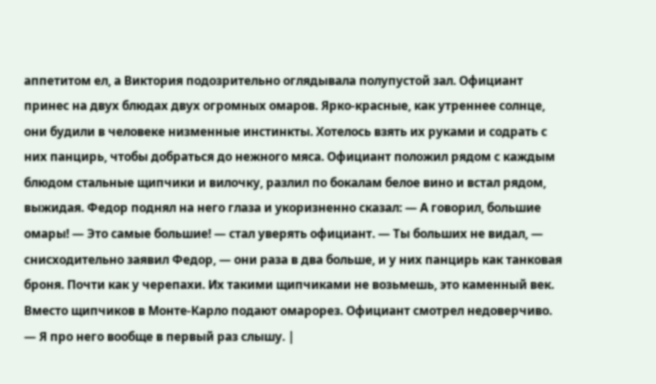аппетитом ел, а Виктория подозрительно оглядывала полупустой зал. Официант принес на двух блюдах двух огромных омаров. Ярко-красные, как утреннее солнце, они будили в человеке низменные инстинкты. Хотелось взять их руками и содрать с них панцирь, чтобы добраться до нежного мяса. Официант положил рядом с каждым блюдом стальные щипчики и вилочку, разлил по бокалам белое вино и встал рядом, выжидая. Федор поднял на него глаза и укоризненно сказал: — А говорил, большие омары! — Это самые большие! — стал уверять официант. — Ты больших не видал, — снисходительно заявил Федор, — они раза в два больше, и у них панцирь как танковая броня. Почти как у черепахи. Их такими щипчиками не возьмешь, это каменный век. Вместо щипчиков в Монте-Карло подают омарорез. Официант смотрел недоверчиво. — Я про него вообще в первый раз слышу. |